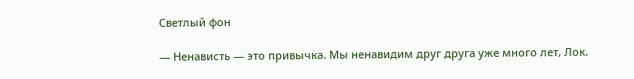Светлый фон

— Ненависть — это привычка. Мы ненавидим друг друга уже много лет, Лок.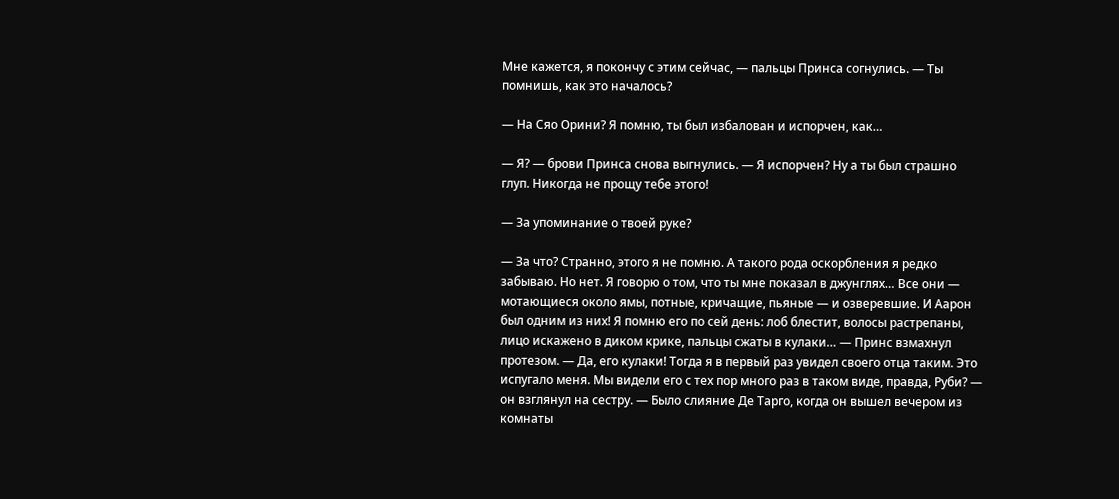Мне кажется, я покончу с этим сейчас, — пальцы Принса согнулись. — Ты помнишь, как это началось?

— На Сяо Орини? Я помню, ты был избалован и испорчен, как…

— Я? — брови Принса снова выгнулись. — Я испорчен? Ну а ты был страшно глуп. Никогда не прощу тебе этого!

— За упоминание о твоей руке?

— За что? Странно, этого я не помню. А такого рода оскорбления я редко забываю. Но нет. Я говорю о том, что ты мне показал в джунглях… Все они — мотающиеся около ямы, потные, кричащие, пьяные — и озверевшие. И Аарон был одним из них! Я помню его по сей день: лоб блестит, волосы растрепаны, лицо искажено в диком крике, пальцы сжаты в кулаки… — Принс взмахнул протезом. — Да, его кулаки! Тогда я в первый раз увидел своего отца таким. Это испугало меня. Мы видели его с тех пор много раз в таком виде, правда, Руби? — он взглянул на сестру. — Было слияние Де Тарго, когда он вышел вечером из комнаты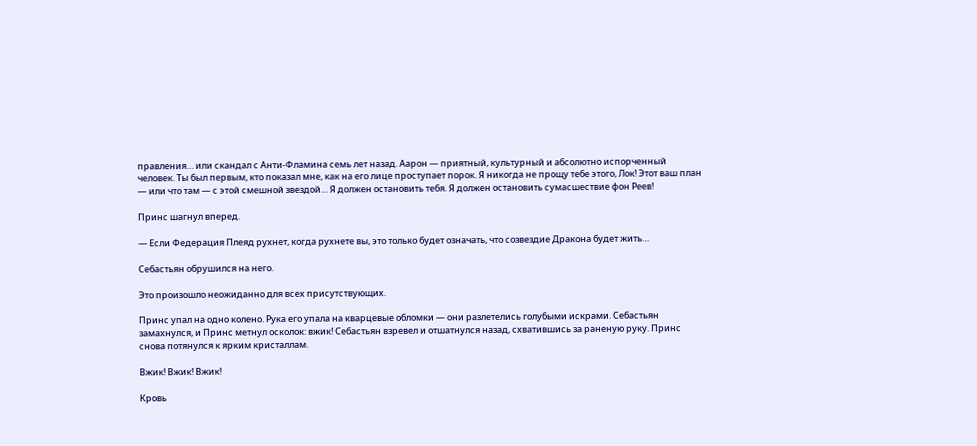правления… или скандал с Анти-Фламина семь лет назад. Аарон — приятный, культурный и абсолютно испорченный человек. Ты был первым, кто показал мне, как на его лице проступает порок. Я никогда не прощу тебе этого, Лок! Этот ваш план — или что там — с этой смешной звездой… Я должен остановить тебя. Я должен остановить сумасшествие фон Реев!

Принс шагнул вперед.

— Если Федерация Плеяд рухнет, когда рухнете вы, это только будет означать, что созвездие Дракона будет жить…

Себастьян обрушился на него.

Это произошло неожиданно для всех присутствующих.

Принс упал на одно колено. Рука его упала на кварцевые обломки — они разлетелись голубыми искрами. Себастьян замахнулся, и Принс метнул осколок: вжик! Себастьян взревел и отшатнулся назад, схватившись за раненую руку. Принс снова потянулся к ярким кристаллам.

Вжик! Вжик! Вжик!

Кровь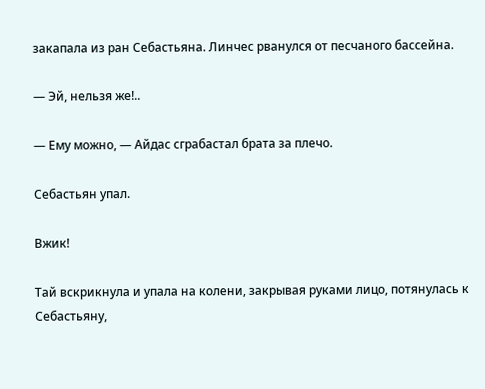закапала из ран Себастьяна. Линчес рванулся от песчаного бассейна.

— Эй, нельзя же!..

— Ему можно, — Айдас сграбастал брата за плечо.

Себастьян упал.

Вжик!

Тай вскрикнула и упала на колени, закрывая руками лицо, потянулась к Себастьяну,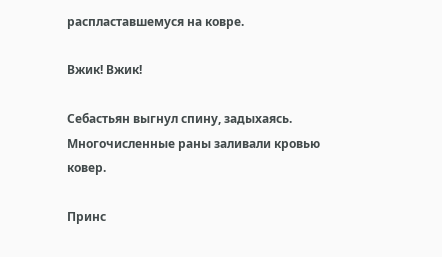распластавшемуся на ковре.

Вжик! Вжик!

Себастьян выгнул спину, задыхаясь. Многочисленные раны заливали кровью ковер.

Принс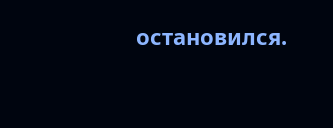остановился.